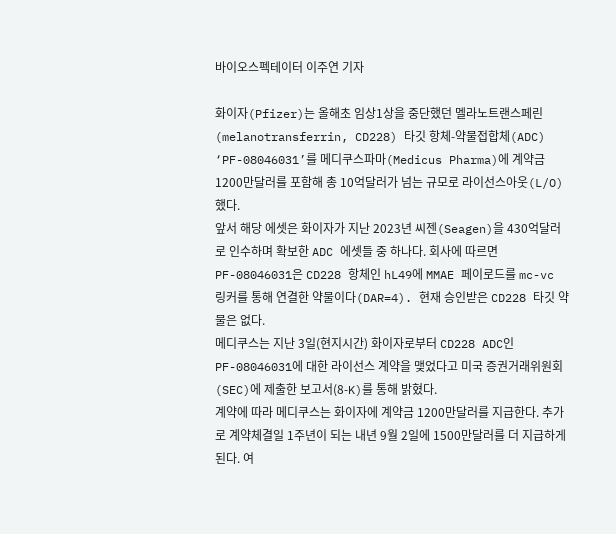바이오스펙테이터 이주연 기자

화이자(Pfizer)는 올해초 임상1상을 중단했던 멜라노트랜스페린(melanotransferrin, CD228) 타깃 항체-약물접합체(ADC) ‘PF-08046031’를 메디쿠스파마(Medicus Pharma)에 계약금 1200만달러를 포함해 총 10억달러가 넘는 규모로 라이선스아웃(L/O)했다.
앞서 해당 에셋은 화이자가 지난 2023년 씨젠(Seagen)을 430억달러로 인수하며 확보한 ADC 에셋들 중 하나다. 회사에 따르면 PF-08046031은 CD228 항체인 hL49에 MMAE 페이로드를 mc-vc 링커를 통해 연결한 약물이다(DAR=4). 현재 승인받은 CD228 타깃 약물은 없다.
메디쿠스는 지난 3일(현지시간) 화이자로부터 CD228 ADC인 PF-08046031에 대한 라이선스 계약을 맺었다고 미국 증권거래위원회(SEC)에 제출한 보고서(8-K)를 통해 밝혔다.
계약에 따라 메디쿠스는 화이자에 계약금 1200만달러를 지급한다. 추가로 계약체결일 1주년이 되는 내년 9월 2일에 1500만달러를 더 지급하게 된다. 여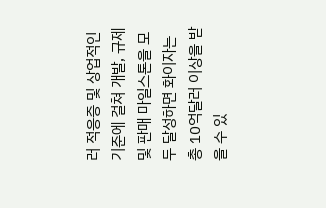러 적응증 및 상업적인 기준에 걸쳐 개발, 규제 및 판매 마일스톤을 모두 달성하면 화이자는 총 10억달러 이상을 받을 수 있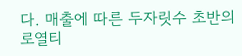다. 매출에 따른 두자릿수 초반의 로열티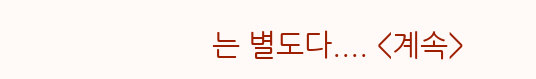는 별도다.... <계속>